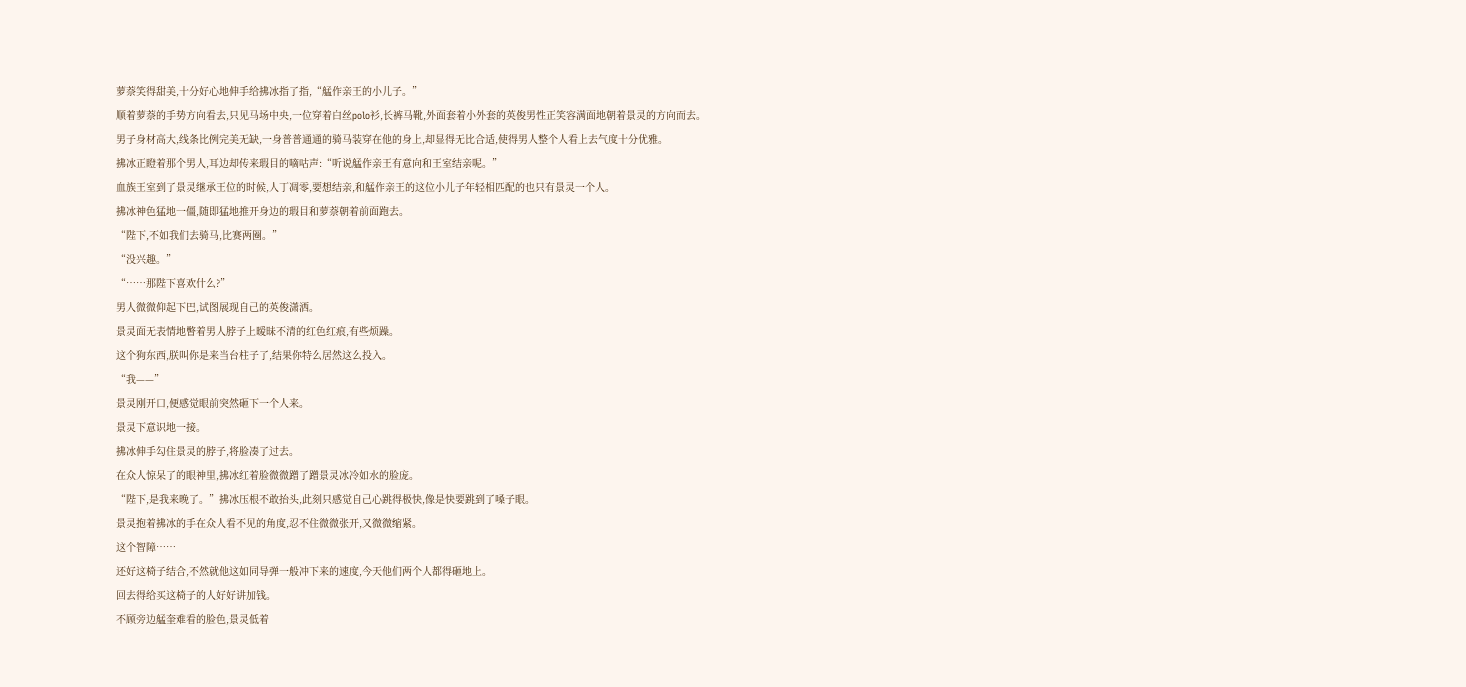萝萘笑得甜美,十分好心地伸手给拂冰指了指,“艋作亲王的小儿子。”
顺着萝萘的手势方向看去,只见马场中央,一位穿着白丝polo衫,长裤马靴,外面套着小外套的英俊男性正笑容满面地朝着景灵的方向而去。
男子身材高大,线条比例完美无缺,一身普普通通的骑马装穿在他的身上,却显得无比合适,使得男人整个人看上去气度十分优雅。
拂冰正瞪着那个男人,耳边却传来瑕目的嘀咕声:“听说艋作亲王有意向和王室结亲呢。”
血族王室到了景灵继承王位的时候,人丁凋零,要想结亲,和艋作亲王的这位小儿子年轻相匹配的也只有景灵一个人。
拂冰神色猛地一僵,随即猛地推开身边的瑕目和萝萘朝着前面跑去。
“陛下,不如我们去骑马,比赛两圈。”
“没兴趣。”
“……那陛下喜欢什么?”
男人微微仰起下巴,试图展现自己的英俊潇洒。
景灵面无表情地瞥着男人脖子上暧昧不清的红色红痕,有些烦躁。
这个狗东西,朕叫你是来当台柱子了,结果你特么居然这么投入。
“我——”
景灵刚开口,便感觉眼前突然砸下一个人来。
景灵下意识地一接。
拂冰伸手勾住景灵的脖子,将脸凑了过去。
在众人惊呆了的眼神里,拂冰红着脸微微蹭了蹭景灵冰冷如水的脸庞。
“陛下,是我来晚了。”拂冰压根不敢抬头,此刻只感觉自己心跳得极快,像是快要跳到了嗓子眼。
景灵抱着拂冰的手在众人看不见的角度,忍不住微微张开,又微微缩紧。
这个智障……
还好这椅子结合,不然就他这如同导弹一般冲下来的速度,今天他们两个人都得砸地上。
回去得给买这椅子的人好好讲加钱。
不顾旁边艋奎难看的脸色,景灵低着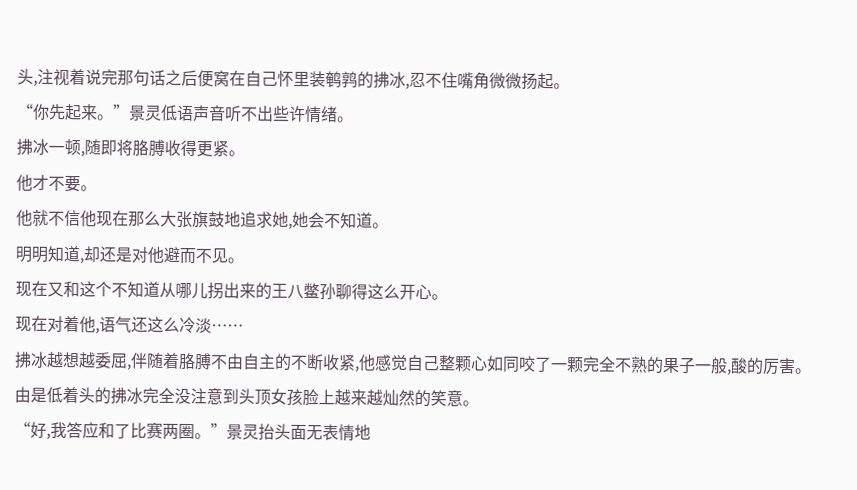头,注视着说完那句话之后便窝在自己怀里装鹌鹑的拂冰,忍不住嘴角微微扬起。
“你先起来。”景灵低语声音听不出些许情绪。
拂冰一顿,随即将胳膊收得更紧。
他才不要。
他就不信他现在那么大张旗鼓地追求她,她会不知道。
明明知道,却还是对他避而不见。
现在又和这个不知道从哪儿拐出来的王八鳖孙聊得这么开心。
现在对着他,语气还这么冷淡……
拂冰越想越委屈,伴随着胳膊不由自主的不断收紧,他感觉自己整颗心如同咬了一颗完全不熟的果子一般,酸的厉害。
由是低着头的拂冰完全没注意到头顶女孩脸上越来越灿然的笑意。
“好,我答应和了比赛两圈。”景灵抬头面无表情地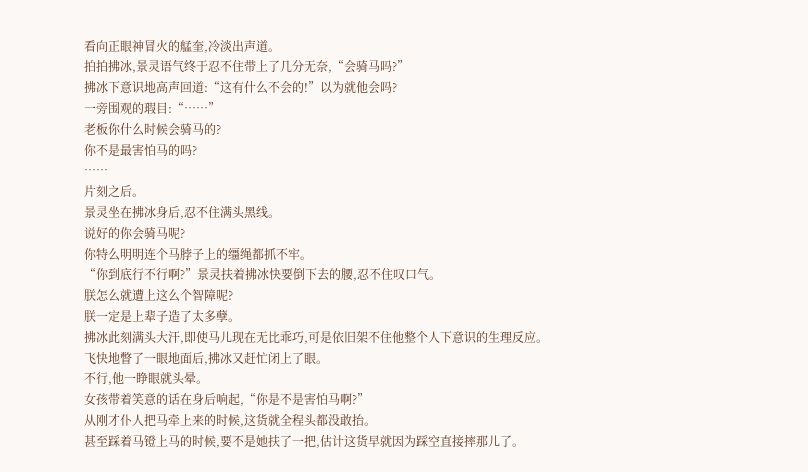看向正眼神冒火的艋奎,冷淡出声道。
拍拍拂冰,景灵语气终于忍不住带上了几分无奈,“会骑马吗?”
拂冰下意识地高声回道:“这有什么不会的!”以为就他会吗?
一旁围观的瑕目:“……”
老板你什么时候会骑马的?
你不是最害怕马的吗?
……
片刻之后。
景灵坐在拂冰身后,忍不住满头黑线。
说好的你会骑马呢?
你特么明明连个马脖子上的缰绳都抓不牢。
“你到底行不行啊?”景灵扶着拂冰快要倒下去的腰,忍不住叹口气。
朕怎么就遭上这么个智障呢?
朕一定是上辈子造了太多孽。
拂冰此刻满头大汗,即使马儿现在无比乖巧,可是依旧架不住他整个人下意识的生理反应。
飞快地瞥了一眼地面后,拂冰又赶忙闭上了眼。
不行,他一睁眼就头晕。
女孩带着笑意的话在身后响起,“你是不是害怕马啊?”
从刚才仆人把马牵上来的时候,这货就全程头都没敢抬。
甚至踩着马镫上马的时候,要不是她扶了一把,估计这货早就因为踩空直接摔那儿了。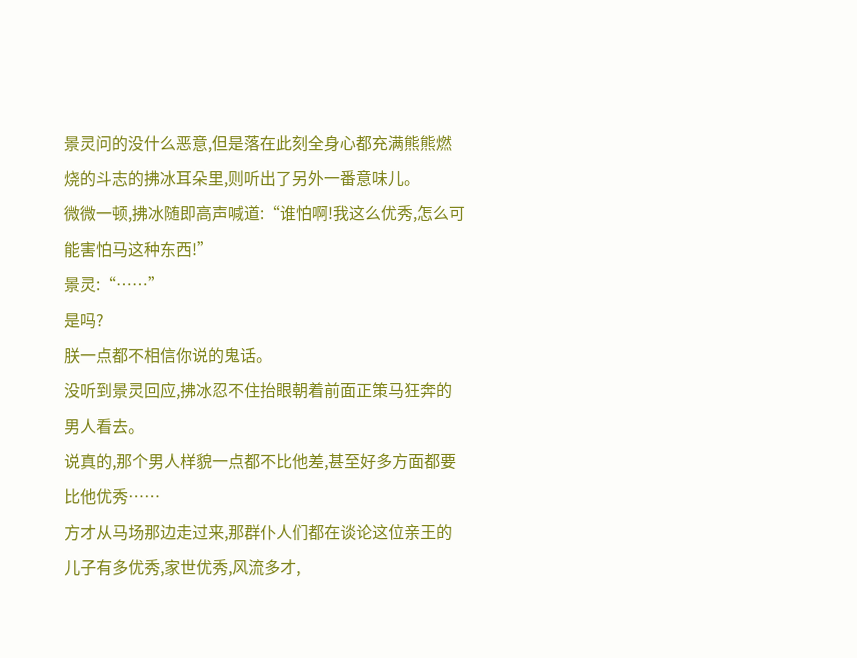景灵问的没什么恶意,但是落在此刻全身心都充满熊熊燃烧的斗志的拂冰耳朵里,则听出了另外一番意味儿。
微微一顿,拂冰随即高声喊道:“谁怕啊!我这么优秀,怎么可能害怕马这种东西!”
景灵:“……”
是吗?
朕一点都不相信你说的鬼话。
没听到景灵回应,拂冰忍不住抬眼朝着前面正策马狂奔的男人看去。
说真的,那个男人样貌一点都不比他差,甚至好多方面都要比他优秀……
方才从马场那边走过来,那群仆人们都在谈论这位亲王的儿子有多优秀,家世优秀,风流多才,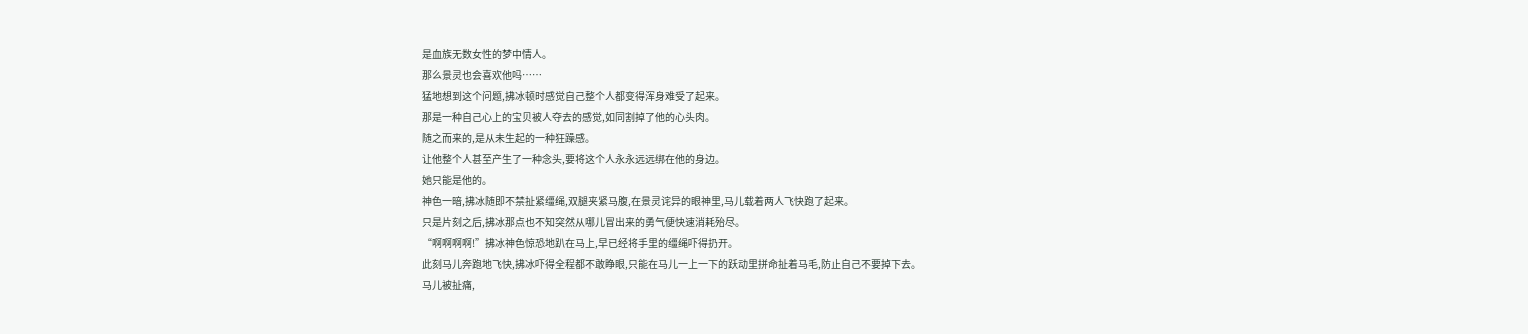是血族无数女性的梦中情人。
那么景灵也会喜欢他吗……
猛地想到这个问题,拂冰顿时感觉自己整个人都变得浑身难受了起来。
那是一种自己心上的宝贝被人夺去的感觉,如同割掉了他的心头肉。
随之而来的,是从未生起的一种狂躁感。
让他整个人甚至产生了一种念头,要将这个人永永远远绑在他的身边。
她只能是他的。
神色一暗,拂冰随即不禁扯紧缰绳,双腿夹紧马腹,在景灵诧异的眼神里,马儿载着两人飞快跑了起来。
只是片刻之后,拂冰那点也不知突然从哪儿冒出来的勇气便快速消耗殆尽。
“啊啊啊啊!”拂冰神色惊恐地趴在马上,早已经将手里的缰绳吓得扔开。
此刻马儿奔跑地飞快,拂冰吓得全程都不敢睁眼,只能在马儿一上一下的跃动里拼命扯着马毛,防止自己不要掉下去。
马儿被扯痛,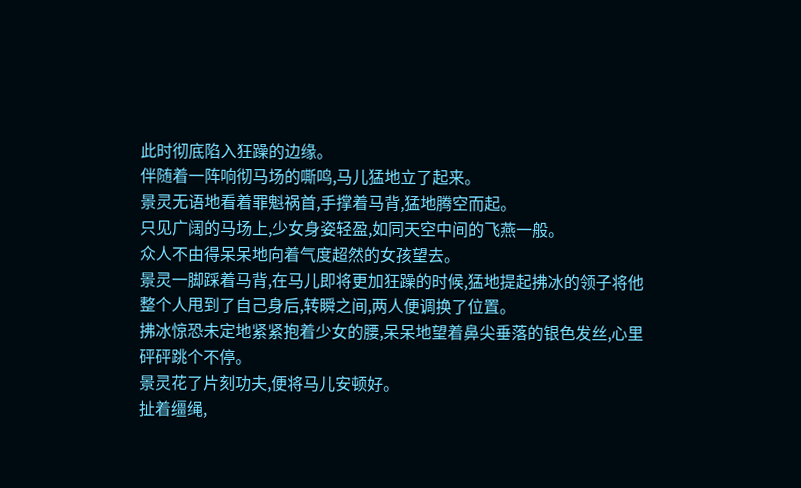此时彻底陷入狂躁的边缘。
伴随着一阵响彻马场的嘶鸣,马儿猛地立了起来。
景灵无语地看着罪魁祸首,手撑着马背,猛地腾空而起。
只见广阔的马场上,少女身姿轻盈,如同天空中间的飞燕一般。
众人不由得呆呆地向着气度超然的女孩望去。
景灵一脚踩着马背,在马儿即将更加狂躁的时候,猛地提起拂冰的领子将他整个人甩到了自己身后,转瞬之间,两人便调换了位置。
拂冰惊恐未定地紧紧抱着少女的腰,呆呆地望着鼻尖垂落的银色发丝,心里砰砰跳个不停。
景灵花了片刻功夫,便将马儿安顿好。
扯着缰绳,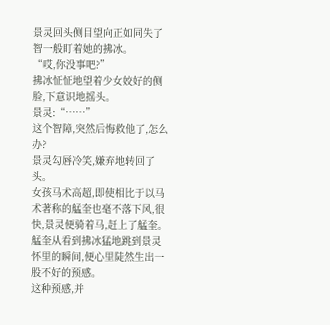景灵回头侧目望向正如同失了智一般盯着她的拂冰。
“哎,你没事吧?”
拂冰怔怔地望着少女姣好的侧脸,下意识地摇头。
景灵:“……”
这个智障,突然后悔救他了,怎么办?
景灵勾唇冷笑,嫌弃地转回了头。
女孩马术高超,即使相比于以马术著称的艋奎也毫不落下风,很快,景灵便骑着马,赶上了艋奎。
艋奎从看到拂冰猛地跳到景灵怀里的瞬间,便心里陡然生出一股不好的预感。
这种预感,并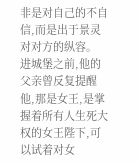非是对自己的不自信,而是出于景灵对对方的纵容。
进城堡之前,他的父亲曾反复提醒他,那是女王,是掌握着所有人生死大权的女王陛下,可以试着对女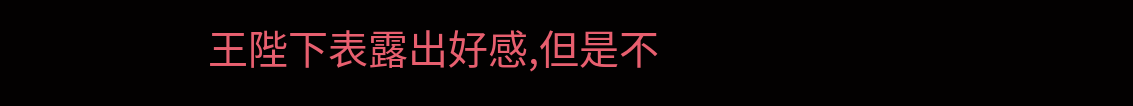王陛下表露出好感,但是不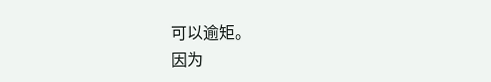可以逾矩。
因为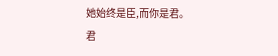她始终是臣,而你是君。
君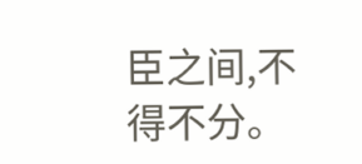臣之间,不得不分。